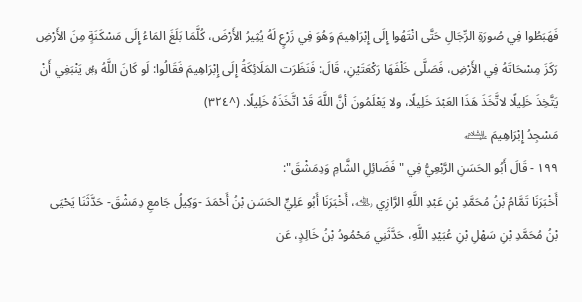فَهَبَطُوا فِي صُورَةِ الرِّجَالِ حَتَّى انْتَهُوا إِلَى إِبْرَاهِيمَ وَهُوَ فِي زَرْعٍ لَهُ يُثِيرُ الأَرْضَ، كُلَّمَا بَلَغَ المَاءُ إِلَى مَسْكَنَةٍ مِنَ الأَرْضِ رَكَزَ مِسْحَاتَهُ فِي الأَرْضِ، فَصَلَّى خَلْفَهَا رَكْعَتَيْنِ، قَالَ: فَنَظَرَت المَلَائِكَةُ إِلَى إِبْرَاهِيمَ فَقَالُوا: لَو كَانَ اللَّهُ ﷿ يَنْبَغِي أَنْ يَتَّخِذَ خَلِيلًا لاتَّخَذَ هَذَا العَبْدَ خَلِيلًا، ولا يَعْلَمُونَ أنَّ اللَّهَ قَدْ اتَّخَذَهُ خَلِيلًا. (^٣٢٤)
مَسْجِدُ إِبْرَاهِيمَ ﵇
١٩٩ - قَالَ أَبُو الحَسَنِ الرَّبْعِيُّ فِي "فَضَائِلِ الشَّامِ وَدِمَشْقَ":
أَخْبَرَنَا تَمَّامُ بْنُ مُحَمَّدِ بْنِ عَبْدِ اللَّهِ الرَّازِي ﵀، أَخْبَرَنَا أَبُو عَلِيٍّ الحَسَن بْنُ أَحْمَدَ -وَكِيلُ جَامعِ دِمَشْقَ- حَدَّثَنَا يَحْيَى بْنُ مُحَمَّدِ بْنِ سَهْلِ بْنِ عُبَيْدِ اللَّهِ، حَدَّثَنِي مَحْمُودُ بْنُ خَالِدٍ، عَن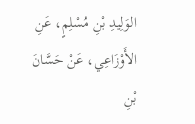الوَلِيدِ بْنِ مُسْلِمٍ، عَنِ الأَوْزَاعِي، عَنْ حَسَّانَ بْنِ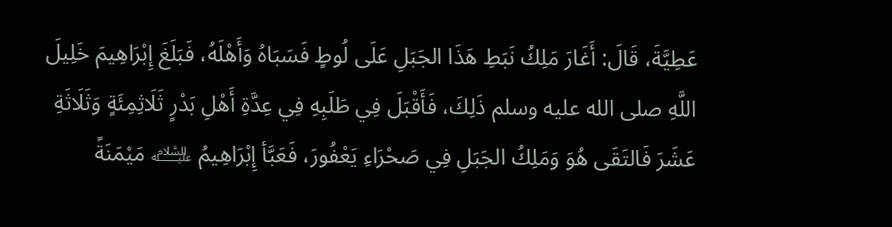عَطِيَّةَ، قَالَ: أَغَارَ مَلِكُ نَبَطِ هَذَا الجَبَلِ عَلَى لُوطٍ فَسَبَاهُ وَأَهْلَهُ، فَبَلَغَ إِبْرَاهِيمَ خَلِيلَ اللَّهِ صلى الله عليه وسلم ذَلِكَ، فَأَقْبَلَ فِي طَلَبِهِ فِي عِدَّةِ أَهْلِ بَدْرٍ ثَلَاثِمِئَةٍ وَثَلَاثَةِ عَشَرَ فَالتَقَى هُوَ وَمَلِكُ الجَبَلِ فِي صَحْرَاءِ يَعْفُورَ، فَعَبَّأ إِبْرَاهِيمُ ﵇ مَيْمَنَةً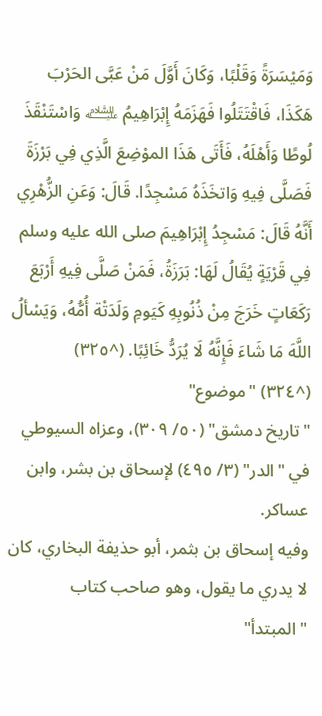وَمَيْسَرَةً وَقَلْبًا، وَكَانَ أَوَّلَ مَنْ عَبَّى الحَرْبَ هَكَذَا، فَاقْتَتَلُوا فَهَزَمَهُ إِبْرَاهِيمُ ﵇ وَاسْتَنْقَذَ لُوطًا وَأَهْلَهُ، فَأَتَى هَذَا الموْضِعَ الَّذِي فِي بَرْزَةَ فَصَلَّى فِيهِ وَاتخَذَهُ مَسْجِدًا. قَالَ: وَعَنِ الزُّهْرِي أَنَّهُ قَالَ: مَسْجِدُ إِبْرَاهِيمَ صلى الله عليه وسلم فِي قَرْيَةٍ يُقَالُ لَهَا: بَرَزَةُ، فَمَنْ صَلَّى فِيهِ أَرْبَعَ رَكَعَاتٍ خَرَجَ مِنْ ذُنُوبِهِ كَيَومِ وَلَدَتْة أُمُّهُ، وَيَسْألُ اللَّهَ مَا شَاءَ فَإِنَّهُ لَا يُرَدُّ خَائِبًا. (^٣٢٥)
(^٣٢٤) "موضوع"
"تاريخ دمشق" (٥٠/ ٣٠٩)، وعزاه السيوطي في "الدر" (٣/ ٤٩٥) لإسحاق بن بشر، وابن عساكر.
وفيه إسحاق بن بثمر، أبو حذيفة البخاري، كان لا يدري ما يقول، وهو صاحب كتاب "المبتدأ"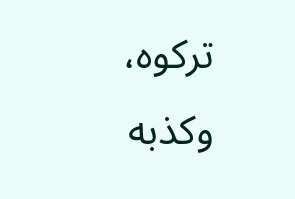تركوه، وكذبه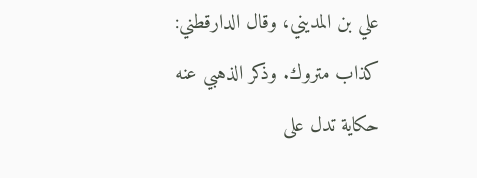علي بن المديني، وقال الدارقطني: كذاب متروك. وذكر الذهبي عنه حكاية تدل على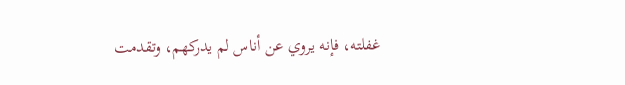غفلته، فإنه يروي عن أناس لم يدركهم، وتقدمت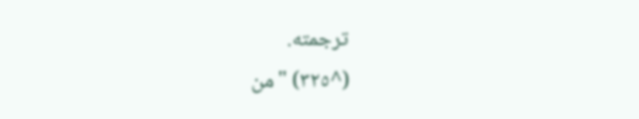ترجمته.
(^٣٢٥) "من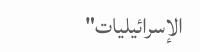الإسرائيليات"